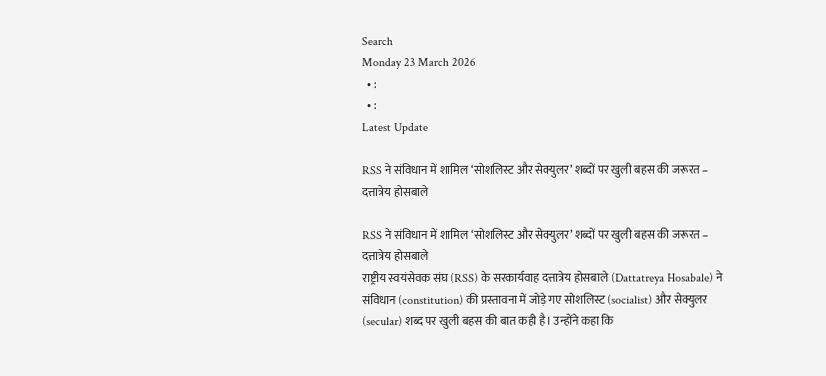Search
Monday 23 March 2026
  • :
  • :
Latest Update

RSS ने संविधान में शामिल ‘सोशलिस्ट और सेक्युलर’ शब्दों पर खुली बहस की जरूरत – दत्तात्रेय होसबाले

RSS ने संविधान में शामिल ‘सोशलिस्ट और सेक्युलर’ शब्दों पर खुली बहस की जरूरत – दत्तात्रेय होसबाले
राष्ट्रीय स्वयंसेवक संघ (RSS) के सरकार्यवाह दत्तात्रेय होसबाले (Dattatreya Hosabale) ने संविधान (constitution) की प्रस्तावना में जोड़े गए सोशलिस्ट (socialist) और सेक्युलर (secular) शब्द पर खुली बहस की बात कही है। उन्होंने कहा कि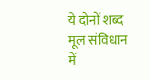ये दोनों शब्द मूल संविधान में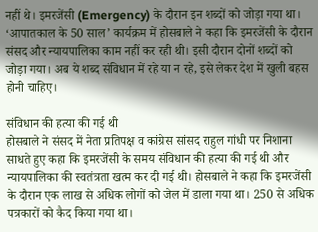नहीं थे। इमरजेंसी (Emergency) के दौरान इन शब्दों को जोड़ा गया था। ‘आपातकाल के 50 साल’ कार्यक्रम में होसबाले ने कहा कि इमरजेंसी के दौरान संसद और न्यायपालिका काम नहीं कर रही थी। इसी दौरान दोनों शब्दों को जोड़ा गया। अब ये शब्द संविधान में रहे या न रहे, इसे लेकर देश में खुली बहस होनी चाहिए।

संविधान की हत्या की गई थी
होसबाले ने संसद में नेता प्रतिपक्ष व कांग्रेस सांसद राहुल गांधी पर निशाना साधते हुए कहा कि इमरजेंसी के समय संविधान की हत्या की गई थी और न्यायपालिका की स्वतंत्रता खत्म कर दी गई थी। होसबाले ने कहा कि इमरजेंसी के दौरान एक लाख से अधिक लोगों को जेल में डाला गया था। 250 से अधिक पत्रकारों को कैद किया गया था।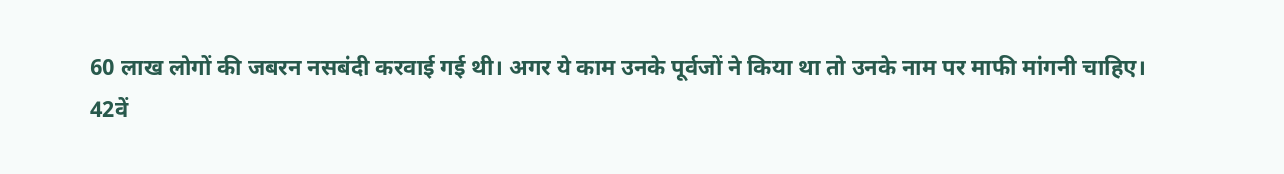60 लाख लोगों की जबरन नसबंदी करवाई गई थी। अगर ये काम उनके पूर्वजों ने किया था तो उनके नाम पर माफी मांगनी चाहिए।
42वें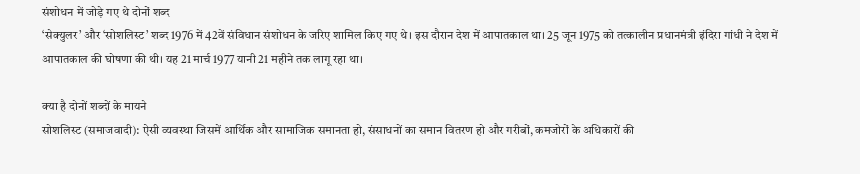संशोधन में जोड़े गए थे दोनों शब्द
‘सेक्युलर’ और ‘सोशलिस्ट’ शब्द 1976 में 42वें संविधान संशोधन के जरिए शामिल किए गए थे। इस दौरान देश में आपातकाल था। 25 जून 1975 को तत्कालीन प्रधानमंत्री इंदिरा गांधी ने देश में आपातकाल की घोषणा की थी। यह 21 मार्च 1977 यानी 21 महीने तक लागू रहा था।

क्या है दोनों शब्दों के मायने
सोशलिस्ट (समाजवादी): ऐसी व्यवस्था जिसमें आर्थिक और सामाजिक समानता हो, संसाधनों का समान वितरण हो और गरीबों, कमजोरों के अधिकारों की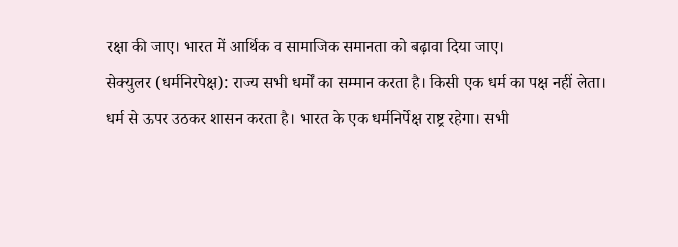रक्षा की जाए। भारत में आर्थिक व सामाजिक समानता को बढ़ावा दिया जाए।
सेक्युलर (धर्मनिरपेक्ष): राज्य सभी धर्मों का सम्मान करता है। किसी एक धर्म का पक्ष नहीं लेता। धर्म से ऊपर उठकर शासन करता है। भारत के एक धर्मनिर्पेक्ष राष्ट्र रहेगा। सभी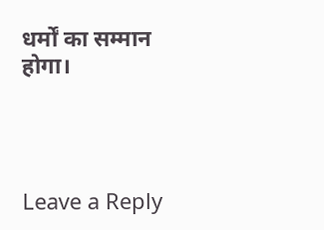धर्मों का सम्मान होगा।




Leave a Reply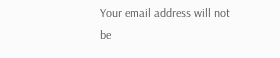Your email address will not be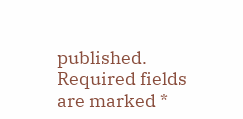published. Required fields are marked *